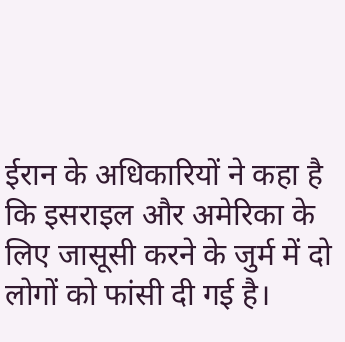ईरान के अधिकारियों ने कहा है कि इसराइल और अमेरिका के लिए जासूसी करने के जुर्म में दो लोगों को फांसी दी गई है।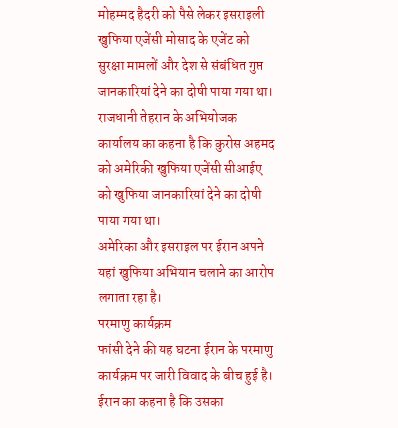मोहम्मद हैदरी को पैसे लेकर इसराइली खुफिया एजेंसी मोसाद के एजेंट को सुरक्षा मामलों और देश से संबंधित गुप्त जानकारियां देने का दोषी पाया गया था।
राजधानी तेहरान के अभियोजक कार्यालय का कहना है कि कुरोस अहमद को अमेरिकी खुफिया एजेंसी सीआईए को खुफिया जानकारियां देने का दोषी पाया गया था।
अमेरिका और इसराइल पर ईरान अपने यहां खुफिया अभियान चलाने का आरोप लगाता रहा है।
परमाणु कार्यक्रम
फांसी देने की यह घटना ईरान के परमाणु कार्यक्रम पर जारी विवाद के बीच हुई है।
ईरान का कहना है कि उसका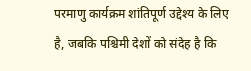परमाणु कार्यक्रम शांतिपूर्ण उद्देश्य के लिए है, जबकि पश्चिमी देशों को संदेह है कि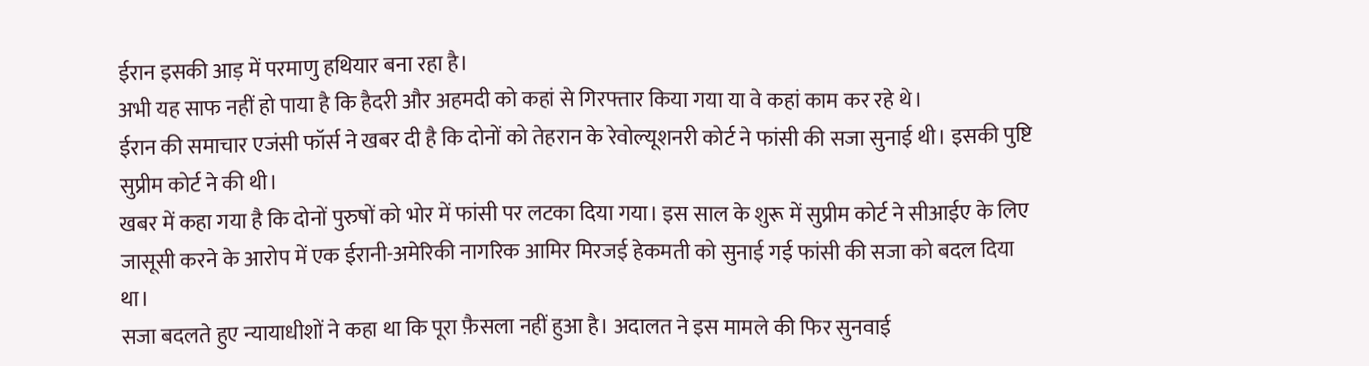ईरान इसकी आड़ में परमाणु हथियार बना रहा है।
अभी यह साफ नहीं हो पाया है कि हैदरी और अहमदी को कहां से गिरफ्तार किया गया या वे कहां काम कर रहे थे।
ईरान की समाचार एजंसी फॉर्स ने खबर दी है कि दोनों को तेहरान के रेवोल्यूशनरी कोर्ट ने फांसी की सजा सुनाई थी। इसकी पुष्टि सुप्रीम कोर्ट ने की थी।
खबर में कहा गया है कि दोनों पुरुषों को भोर में फांसी पर लटका दिया गया। इस साल के शुरू में सुप्रीम कोर्ट ने सीआईए के लिए जासूसी करने के आरोप में एक ईरानी-अमेरिकी नागरिक आमिर मिरजई हेकमती को सुनाई गई फांसी की सजा को बदल दिया था।
सजा बदलते हुए न्यायाधीशों ने कहा था कि पूरा फ़ैसला नहीं हुआ है। अदालत ने इस मामले की फिर सुनवाई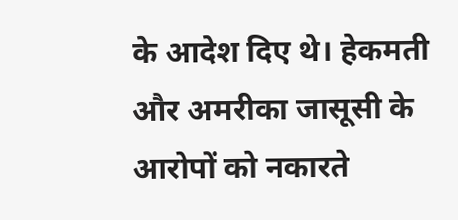के आदेश दिए थे। हेकमती और अमरीका जासूसी के आरोपों को नकारते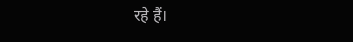रहे हैं।